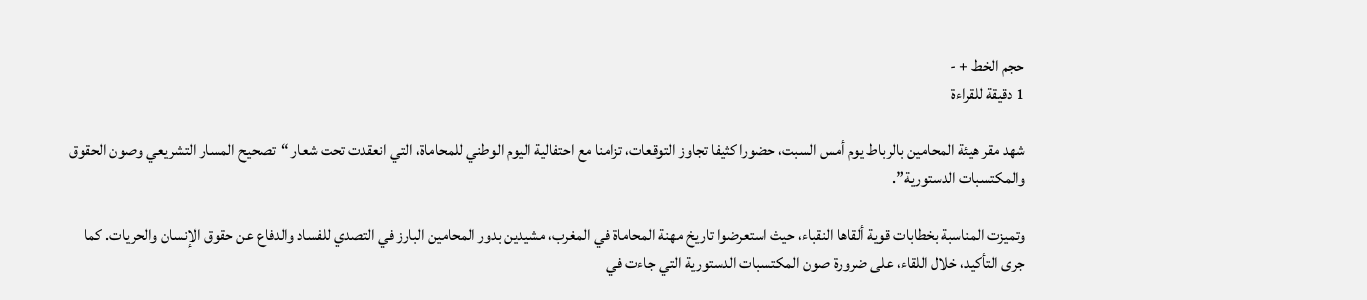حجم الخط + -
1 دقيقة للقراءة

شهد مقر هيئة المحامين بالرباط يوم أمس السبت، حضورا كثيفا تجاوز التوقعات، تزامنا مع احتفالية اليوم الوطني للمحاماة، التي انعقدت تحت شعار “تصحيح المسار التشريعي وصون الحقوق والمكتسبات الدستورية”.

وتميزت المناسبة بخطابات قوية ألقاها النقباء، حيث استعرضوا تاريخ مهنة المحاماة في المغرب، مشيدين بدور المحامين البارز في التصدي للفساد والدفاع عن حقوق الإنسان والحريات. كما جرى التأكيد، خلال اللقاء، على ضرورة صون المكتسبات الدستورية التي جاءت في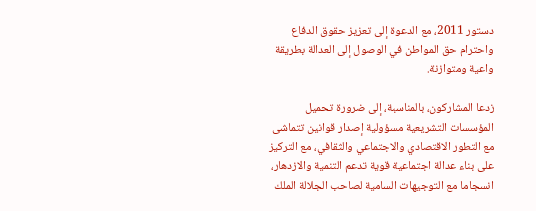دستور 2011، مع الدعوة إلى تعزيز حقوق الدفاع واحترام حق المواطن في الوصول إلى العدالة بطريقة واعية ومتوازنة.

زدعا المشاركون، بالمناسبة، إلى ضرورة تحميل المؤسسات التشريعية مسؤولية إصدار قوانين تتماشى مع التطور الاقتصادي والاجتماعي والثقافي، مع التركيز على بناء عدالة اجتماعية قوية تدعم التنمية والازدهار، انسجاما مع التوجيهات السامية لصاحب الجلالة الملك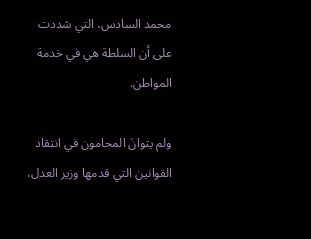محمد السادس، التي شددت على أن السلطة هي في خدمة المواطن.

ولم يتوانَ المحامون في انتقاد القوانين التي قدمها وزير العدل،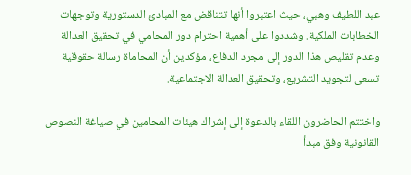عبد اللطيف وهبي، حيث اعتبروا أنها تتناقض مع المبادئ الدستورية وتوجهات الخطابات الملكية. وشددوا على أهمية احترام دور المحامي في تحقيق العدالة وعدم تقليص هذا الدور إلى مجرد الدفاع، مؤكدين أن المحاماة رسالة حقوقية تسعى لتجويد التشريع، وتحقيق العدالة الاجتماعية.

واختتم الحاضرون اللقاء بالدعوة إلى إشراك هيئات المحامين في صياغة النصوص القانونية وفق مبدأ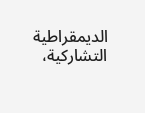الديمقراطية التشاركية،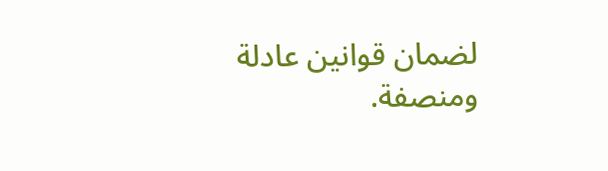لضمان قوانين عادلة ومنصفة.